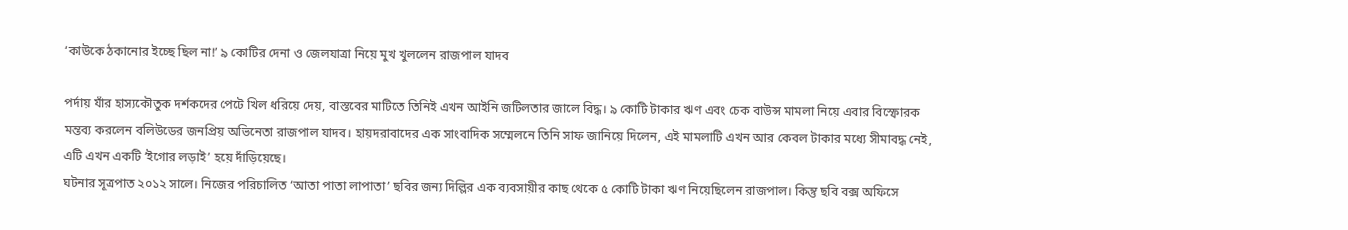‘কাউকে ঠকানোর ইচ্ছে ছিল না!’ ৯ কোটির দেনা ও জেলযাত্রা নিয়ে মুখ খুললেন রাজপাল যাদব

পর্দায় যাঁর হাস্যকৌতুক দর্শকদের পেটে খিল ধরিয়ে দেয়, বাস্তবের মাটিতে তিনিই এখন আইনি জটিলতার জালে বিদ্ধ। ৯ কোটি টাকার ঋণ এবং চেক বাউন্স মামলা নিয়ে এবার বিস্ফোরক মন্তব্য করলেন বলিউডের জনপ্রিয় অভিনেতা রাজপাল যাদব। হায়দরাবাদের এক সাংবাদিক সম্মেলনে তিনি সাফ জানিয়ে দিলেন, এই মামলাটি এখন আর কেবল টাকার মধ্যে সীমাবদ্ধ নেই, এটি এখন একটি ‘ইগোর লড়াই’ হয়ে দাঁড়িয়েছে।
ঘটনার সূত্রপাত ২০১২ সালে। নিজের পরিচালিত ‘আতা পাতা লাপাতা’ ছবির জন্য দিল্লির এক ব্যবসায়ীর কাছ থেকে ৫ কোটি টাকা ঋণ নিয়েছিলেন রাজপাল। কিন্তু ছবি বক্স অফিসে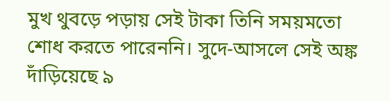মুখ থুবড়ে পড়ায় সেই টাকা তিনি সময়মতো শোধ করতে পারেননি। সুদে-আসলে সেই অঙ্ক দাঁড়িয়েছে ৯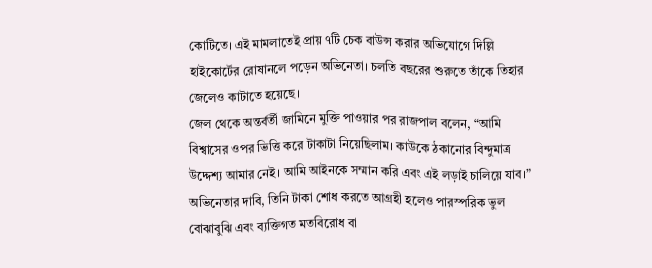কোটিতে। এই মামলাতেই প্রায় ৭টি চেক বাউন্স করার অভিযোগে দিল্লি হাইকোর্টের রোষানলে পড়েন অভিনেতা। চলতি বছরের শুরুতে তাঁকে তিহার জেলেও কাটাতে হয়েছে।
জেল থেকে অন্তর্বর্তী জামিনে মুক্তি পাওয়ার পর রাজপাল বলেন, “আমি বিশ্বাসের ওপর ভিত্তি করে টাকাটা নিয়েছিলাম। কাউকে ঠকানোর বিন্দুমাত্র উদ্দেশ্য আমার নেই। আমি আইনকে সম্মান করি এবং এই লড়াই চালিয়ে যাব।” অভিনেতার দাবি, তিনি টাকা শোধ করতে আগ্রহী হলেও পারস্পরিক ভুল বোঝাবুঝি এবং ব্যক্তিগত মতবিরোধ বা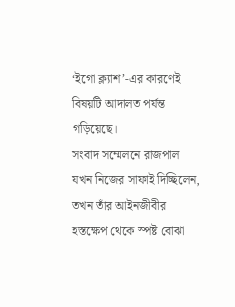‘ইগো ক্ল্যাশ’-এর কারণেই বিষয়টি আদালত পর্যন্ত গড়িয়েছে।
সংবাদ সম্মেলনে রাজপাল যখন নিজের সাফাই দিচ্ছিলেন, তখন তাঁর আইনজীবীর হস্তক্ষেপ থেকে স্পষ্ট বোঝা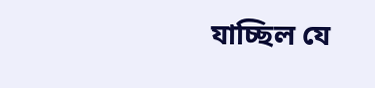যাচ্ছিল যে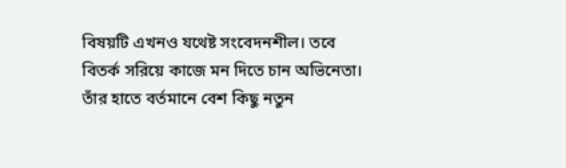বিষয়টি এখনও যথেষ্ট সংবেদনশীল। তবে বিতর্ক সরিয়ে কাজে মন দিতে চান অভিনেতা। তাঁর হাতে বর্তমানে বেশ কিছু নতুন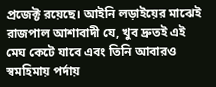প্রজেক্ট রয়েছে। আইনি লড়াইয়ের মাঝেই রাজপাল আশাবাদী যে, খুব দ্রুতই এই মেঘ কেটে যাবে এবং তিনি আবারও স্বমহিমায় পর্দায়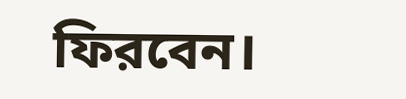ফিরবেন।